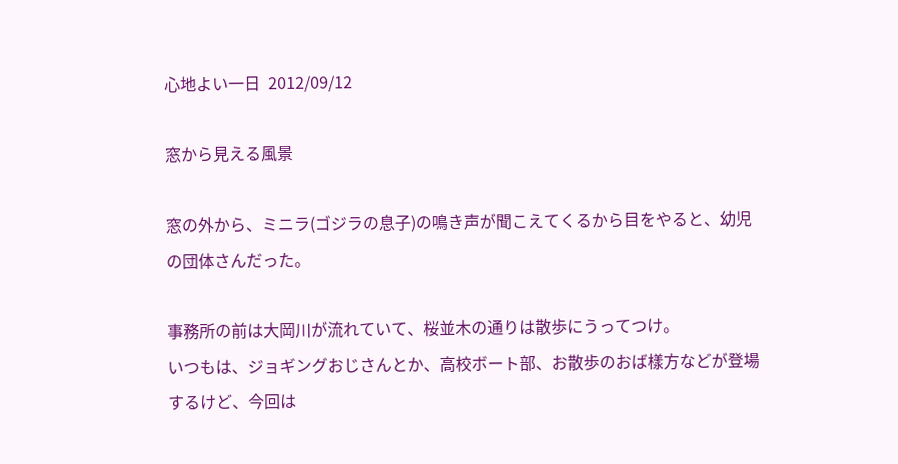心地よい一日  2012/09/12

窓から見える風景

窓の外から、ミニラ(ゴジラの息子)の鳴き声が聞こえてくるから目をやると、幼児の団体さんだった。

事務所の前は大岡川が流れていて、桜並木の通りは散歩にうってつけ。
いつもは、ジョギングおじさんとか、高校ボート部、お散歩のおば樣方などが登場するけど、今回は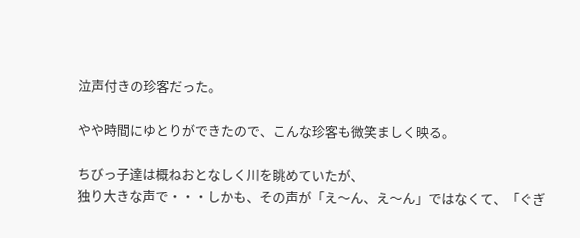泣声付きの珍客だった。

やや時間にゆとりができたので、こんな珍客も微笑ましく映る。

ちびっ子達は概ねおとなしく川を眺めていたが、
独り大きな声で・・・しかも、その声が「え〜ん、え〜ん」ではなくて、「ぐぎ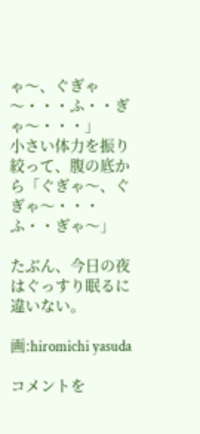ゃ〜、ぐぎゃ〜・・・ふ・・ぎゃ〜・・・」
小さい体力を振り絞って、腹の底から「ぐぎゃ〜、ぐぎゃ〜・・・ふ・・ぎゃ〜」

たぶん、今日の夜はぐっすり眠るに違いない。

画:hiromichi yasuda

コメントを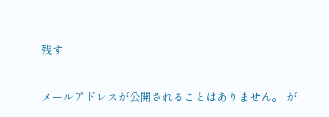残す

メールアドレスが公開されることはありません。 が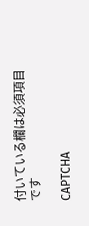付いている欄は必須項目です

CAPTCHA